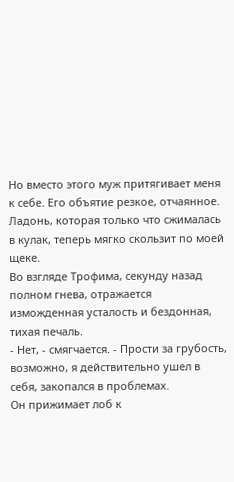Но вместо этого муж притягивает меня к себе. Его объятие резкое, отчаянное. Ладонь, которая только что сжималась в кулак, теперь мягко скользит по моей щеке.
Во взгляде Трофима, секунду назад полном гнева, отражается изможденная усталость и бездонная, тихая печаль.
- Нет, - смягчается. - Прости за грубость, возможно, я действительно ушел в себя, закопался в проблемах.
Он прижимает лоб к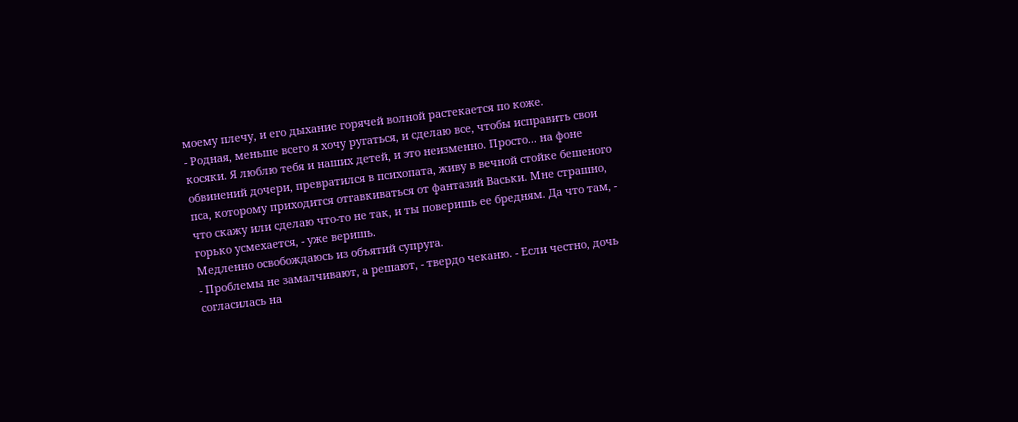моему плечу, и его дыхание горячей волной растекается по коже.
- Родная, меньше всего я хочу ругаться, и сделаю все, чтобы исправить свои косяки. Я люблю тебя и наших детей, и это неизменно. Просто... на фоне обвинений дочери, превратился в психопата, живу в вечной стойке бешеного пса, которому приходится отгавкиваться от фантазий Васьки. Мне страшно, что скажу или сделаю что-то не так, и ты поверишь ее бредням. Да что там, - горько усмехается, - уже веришь.
Медленно освобождаюсь из объятий супруга.
- Проблемы не замалчивают, а решают, - твердо чеканю. - Если честно, дочь согласилась на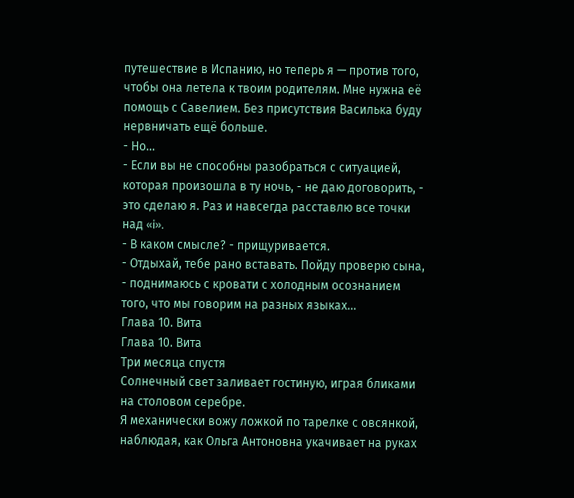путешествие в Испанию, но теперь я — против того, чтобы она летела к твоим родителям. Мне нужна её помощь с Савелием. Без присутствия Василька буду нервничать ещё больше.
- Но...
- Если вы не способны разобраться с ситуацией, которая произошла в ту ночь, - не даю договорить, - это сделаю я. Раз и навсегда расставлю все точки над «i».
- В каком смысле? - прищуривается.
- Отдыхай, тебе рано вставать. Пойду проверю сына, - поднимаюсь с кровати с холодным осознанием того, что мы говорим на разных языках...
Глава 10. Вита
Глава 10. Вита
Три месяца спустя
Солнечный свет заливает гостиную, играя бликами на столовом серебре.
Я механически вожу ложкой по тарелке с овсянкой, наблюдая, как Ольга Антоновна укачивает на руках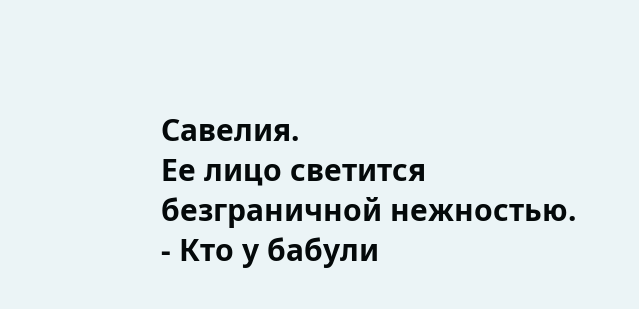Савелия.
Ее лицо светится безграничной нежностью.
- Кто у бабули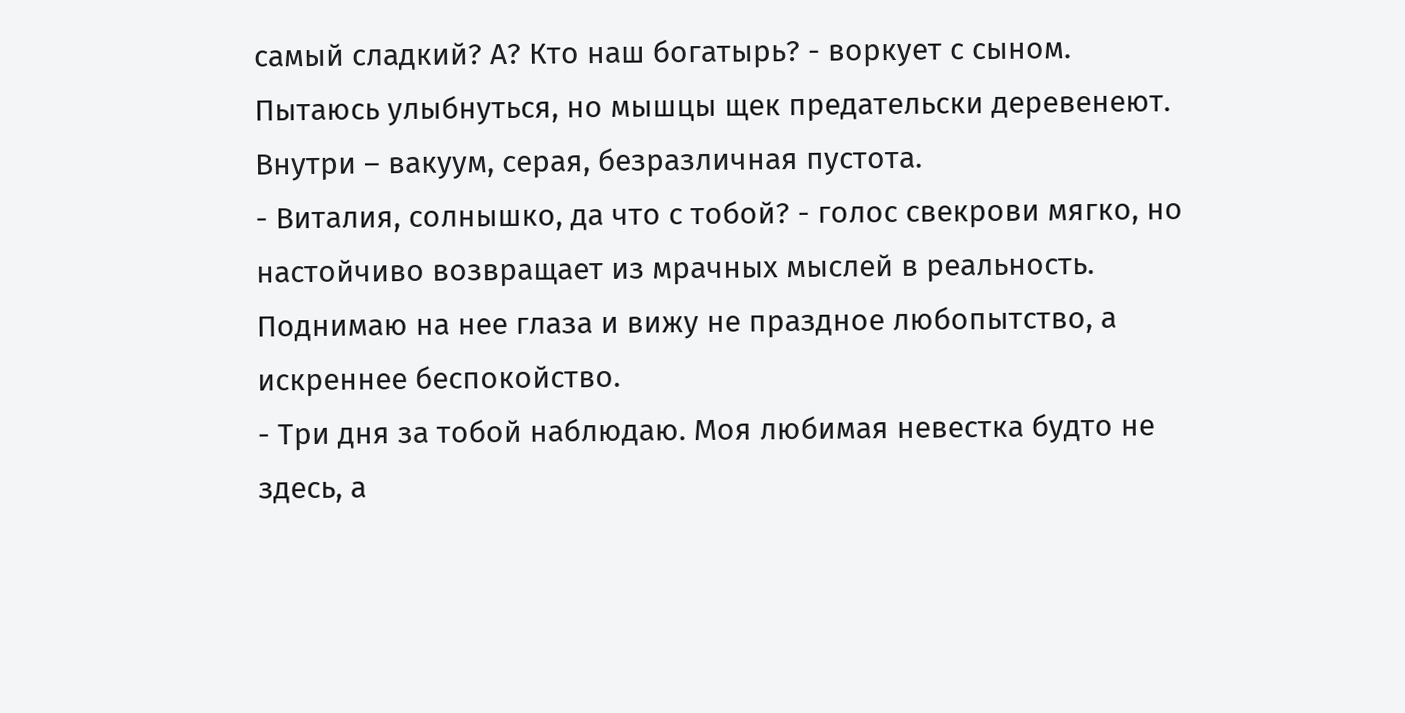самый сладкий? А? Кто наш богатырь? - воркует с сыном.
Пытаюсь улыбнуться, но мышцы щек предательски деревенеют.
Внутри – вакуум, серая, безразличная пустота.
- Виталия, солнышко, да что с тобой? - голос свекрови мягко, но настойчиво возвращает из мрачных мыслей в реальность.
Поднимаю на нее глаза и вижу не праздное любопытство, а искреннее беспокойство.
- Три дня за тобой наблюдаю. Моя любимая невестка будто не здесь, а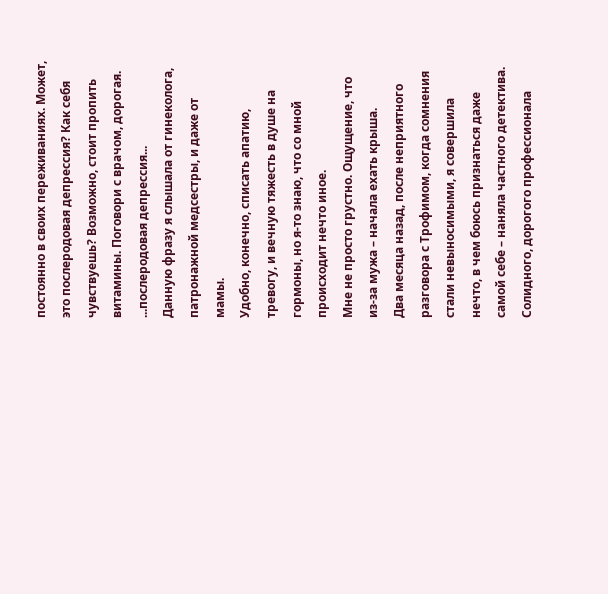постоянно в своих переживаниях. Может, это послеродовая депрессия? Как себя чувствуешь? Возможно, стоит пропить витамины. Поговори с врачом, дорогая.
...послеродовая депрессия...
Данную фразу я слышала от гинеколога, патронажной медсестры, и даже от мамы.
Удобно, конечно, списать апатию, тревогу, и вечную тяжесть в душе на гормоны, но я-то знаю, что со мной происходит нечто иное.
Мне не просто грустно. Ощущение, что из-за мужа – начала ехать крыша.
Два месяца назад, после неприятного разговора с Трофимом, когда сомнения стали невыносимыми, я совершила нечто, в чем боюсь признаться даже самой себе – наняла частного детектива. Солидного, дорогого профессионала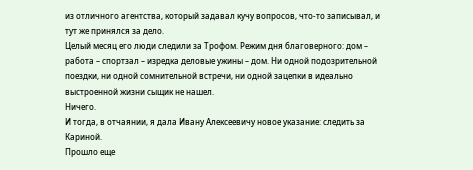из отличного агентства, который задавал кучу вопросов, что-то записывал, и тут же принялся за дело.
Целый месяц его люди следили за Трофом. Режим дня благоверного: дом – работа – спортзал – изредка деловые ужины – дом. Ни одной подозрительной поездки, ни одной сомнительной встречи, ни одной зацепки в идеально выстроенной жизни сыщик не нашел.
Ничего.
И тогда, в отчаянии, я дала Ивану Алексеевичу новое указание: следить за Кариной.
Прошло еще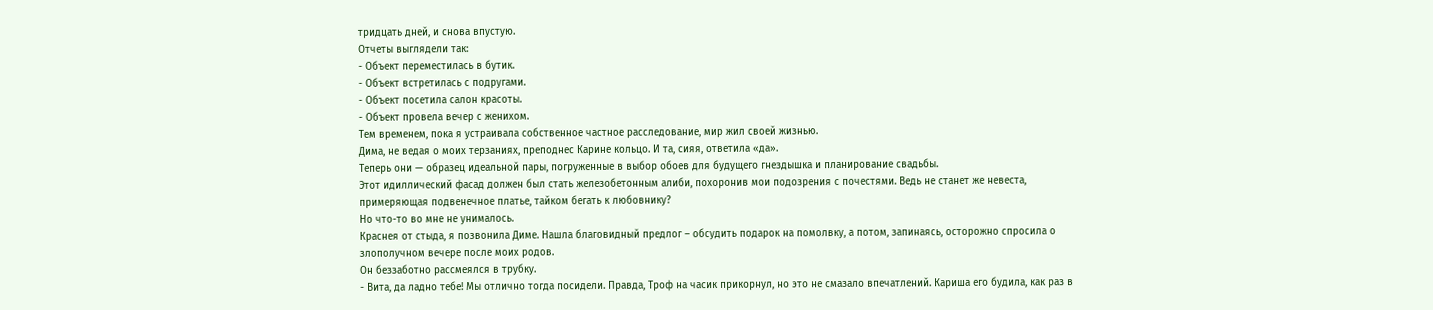тридцать дней, и снова впустую.
Отчеты выглядели так:
- Объект переместилась в бутик.
- Объект встретилась с подругами.
- Объект посетила салон красоты.
- Объект провела вечер с женихом.
Тем временем, пока я устраивала собственное частное расследование, мир жил своей жизнью.
Дима, не ведая о моих терзаниях, преподнес Карине кольцо. И та, сияя, ответила «да».
Теперь они — образец идеальной пары, погруженные в выбор обоев для будущего гнездышка и планирование свадьбы.
Этот идиллический фасад должен был стать железобетонным алиби, похоронив мои подозрения с почестями. Ведь не станет же невеста, примеряющая подвенечное платье, тайком бегать к любовнику?
Но что-то во мне не унималось.
Краснея от стыда, я позвонила Диме. Нашла благовидный предлог – обсудить подарок на помолвку, а потом, запинаясь, осторожно спросила о злополучном вечере после моих родов.
Он беззаботно рассмеялся в трубку.
- Вита, да ладно тебе! Мы отлично тогда посидели. Правда, Троф на часик прикорнул, но это не смазало впечатлений. Кариша его будила, как раз в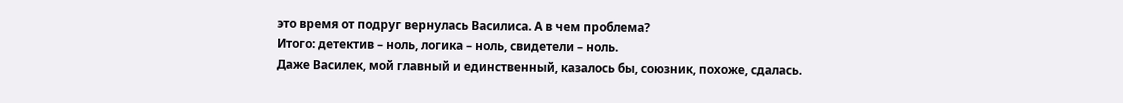это время от подруг вернулась Василиса. А в чем проблема?
Итого: детектив – ноль, логика – ноль, свидетели – ноль.
Даже Василек, мой главный и единственный, казалось бы, союзник, похоже, сдалась.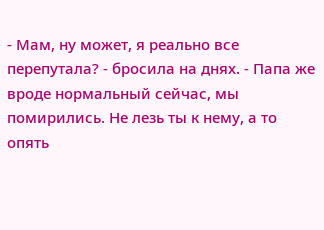- Мам, ну может, я реально все перепутала? - бросила на днях. - Папа же вроде нормальный сейчас, мы помирились. Не лезь ты к нему, а то опять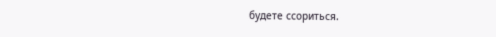будете ссориться.